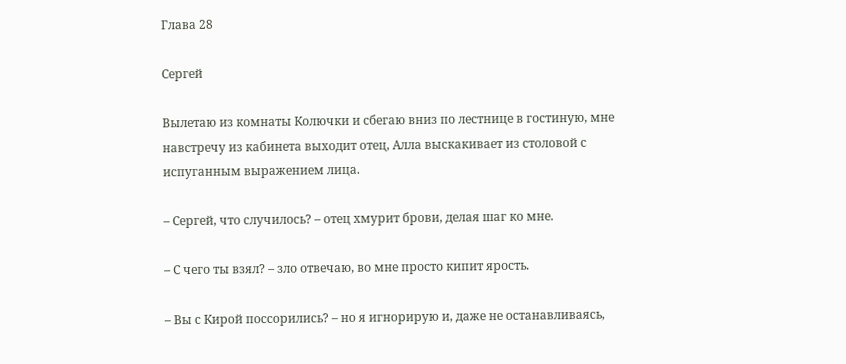Глава 28

Сергей

Вылетаю из комнаты Колючки и сбегаю вниз по лестнице в гостиную, мне навстречу из кабинета выходит отец, Алла выскакивает из столовой с испуганным выражением лица.

– Сергей, что случилось? – отец хмурит брови, делая шаг ко мне.

– С чего ты взял? – зло отвечаю, во мне просто кипит ярость.

– Вы с Кирой поссорились? – но я игнорирую и, даже не останавливаясь,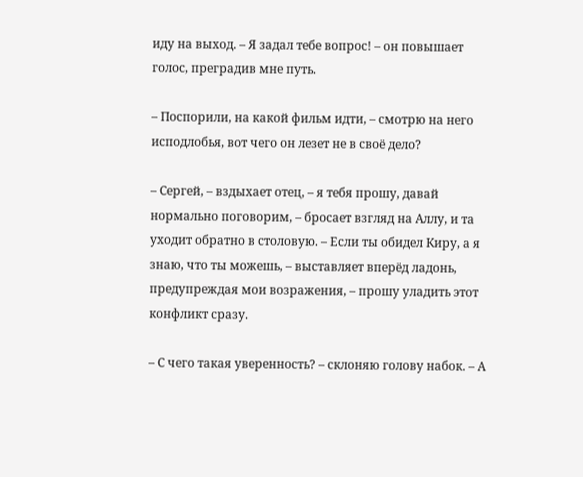иду на выход. – Я задал тебе вопрос! – он повышает голос, преградив мне путь.

– Поспорили, на какой фильм идти, – смотрю на него исподлобья, вот чего он лезет не в своё дело?

– Сергей, – вздыхает отец, – я тебя прошу, давай нормально поговорим, – бросает взгляд на Аллу, и та уходит обратно в столовую. – Если ты обидел Киру, а я знаю, что ты можешь, – выставляет вперёд ладонь, предупреждая мои возражения, – прошу уладить этот конфликт сразу.

– С чего такая уверенность? – склоняю голову набок. – А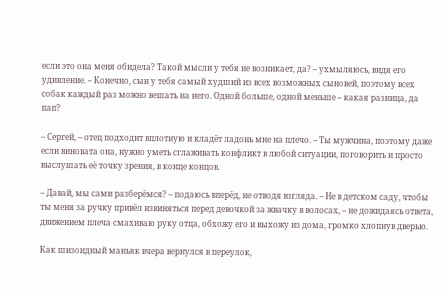если это она меня обидела? Такой мысли у тебя не возникает, да? – ухмыляюсь, видя его удивление. – Конечно, сын у тебя самый худший из всех возможных сыновей, поэтому всех собак каждый раз можно вешать на него. Одной больше, одной меньше – какая разница, да пап?

– Сергей, – отец подходит вплотную и кладёт ладонь мне на плечо. – Ты мужчина, поэтому даже если виновата она, нужно уметь сглаживать конфликт в любой ситуации, поговорить и просто выслушать её точку зрения, в конце концов.

– Давай, мы сами разберёмся? – подаюсь вперёд, не отводя взгляда. – Не в детском саду, чтобы ты меня за ручку привёл извиняться перед девочкой за жвачку в волосах, – не дожидаясь ответа, движением плеча смахиваю руку отца, обхожу его и выхожу из дома, громко хлопнув дверью.

Как шизоидный маньяк вчера вернулся в переулок,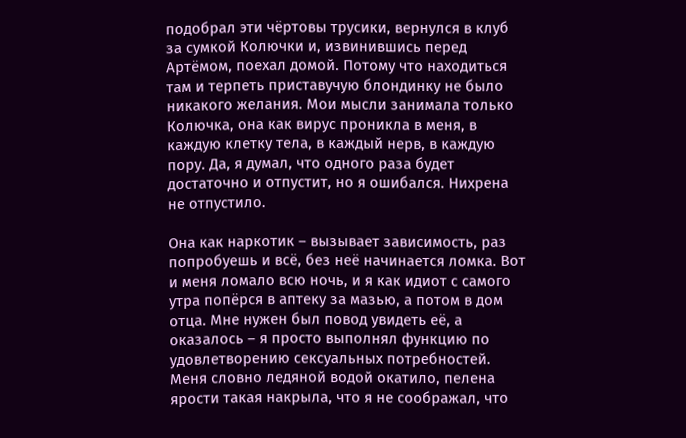подобрал эти чёртовы трусики, вернулся в клуб за сумкой Колючки и, извинившись перед Артёмом, поехал домой. Потому что находиться там и терпеть приставучую блондинку не было никакого желания. Мои мысли занимала только Колючка, она как вирус проникла в меня, в каждую клетку тела, в каждый нерв, в каждую пору. Да, я думал, что одного раза будет достаточно и отпустит, но я ошибался. Нихрена не отпустило.

Она как наркотик – вызывает зависимость, раз попробуешь и всё, без неё начинается ломка. Вот и меня ломало всю ночь, и я как идиот с самого утра попёрся в аптеку за мазью, а потом в дом отца. Мне нужен был повод увидеть её, а оказалось – я просто выполнял функцию по удовлетворению сексуальных потребностей. Меня словно ледяной водой окатило, пелена ярости такая накрыла, что я не соображал, что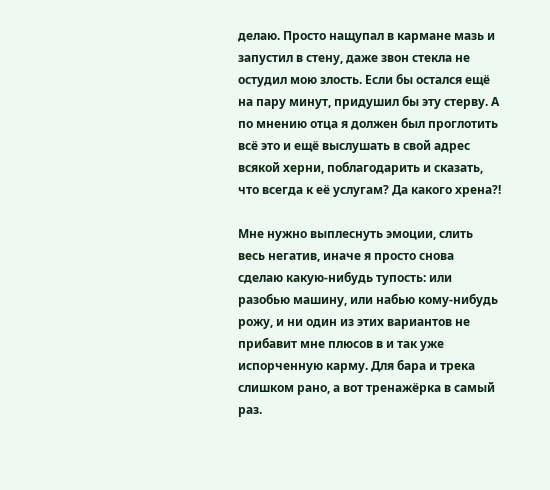делаю. Просто нащупал в кармане мазь и запустил в стену, даже звон стекла не остудил мою злость. Если бы остался ещё на пару минут, придушил бы эту стерву. А по мнению отца я должен был проглотить всё это и ещё выслушать в свой адрес всякой херни, поблагодарить и сказать, что всегда к её услугам? Да какого хрена?!

Мне нужно выплеснуть эмоции, слить весь негатив, иначе я просто снова сделаю какую-нибудь тупость: или разобью машину, или набью кому-нибудь рожу, и ни один из этих вариантов не прибавит мне плюсов в и так уже испорченную карму. Для бара и трека слишком рано, а вот тренажёрка в самый раз.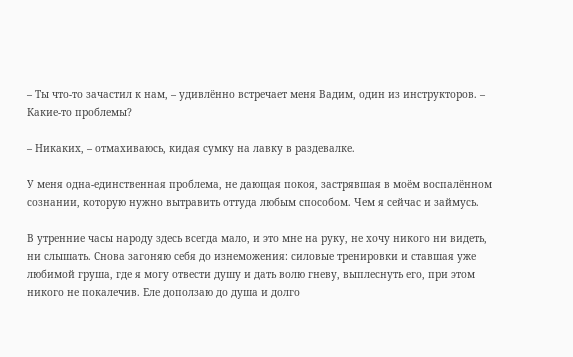– Ты что-то зачастил к нам, – удивлённо встречает меня Вадим, один из инструкторов. – Какие-то проблемы?

– Никаких, – отмахиваюсь, кидая сумку на лавку в раздевалке.

У меня одна-единственная проблема, не дающая покоя, застрявшая в моём воспалённом сознании, которую нужно вытравить оттуда любым способом. Чем я сейчас и займусь.

В утренние часы народу здесь всегда мало, и это мне на руку, не хочу никого ни видеть, ни слышать. Снова загоняю себя до изнеможения: силовые тренировки и ставшая уже любимой груша, где я могу отвести душу и дать волю гневу, выплеснуть его, при этом никого не покалечив. Еле доползаю до душа и долго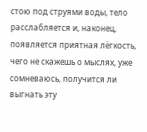стою под струями воды, тело расслабляется и, наконец, появляется приятная лёгкость, чего не скажешь о мыслях, уже сомневаюсь, получится ли выгнать эту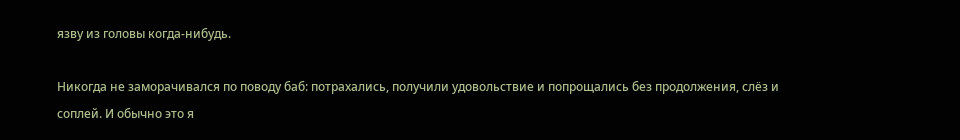язву из головы когда-нибудь.

Никогда не заморачивался по поводу баб: потрахались, получили удовольствие и попрощались без продолжения, слёз и соплей. И обычно это я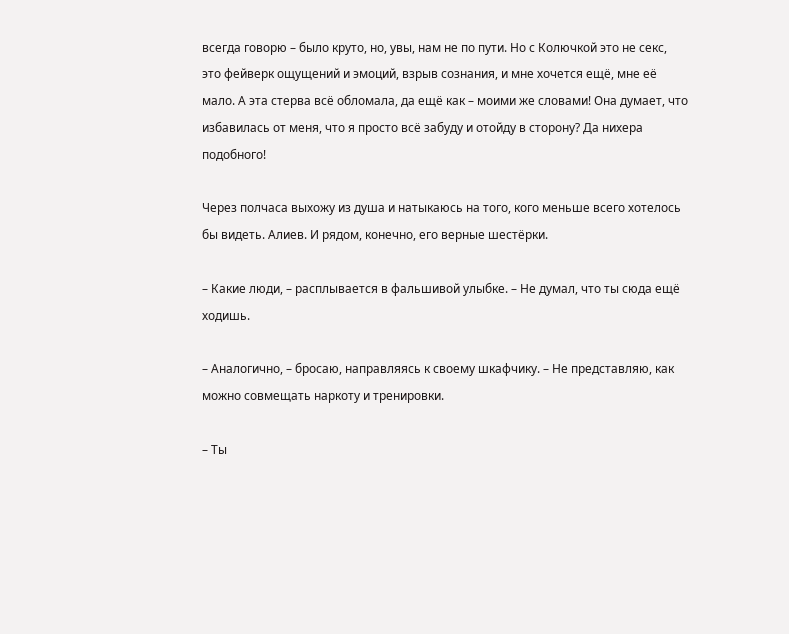всегда говорю – было круто, но, увы, нам не по пути. Но с Колючкой это не секс, это фейверк ощущений и эмоций, взрыв сознания, и мне хочется ещё, мне её мало. А эта стерва всё обломала, да ещё как – моими же словами! Она думает, что избавилась от меня, что я просто всё забуду и отойду в сторону? Да нихера подобного!

Через полчаса выхожу из душа и натыкаюсь на того, кого меньше всего хотелось бы видеть. Алиев. И рядом, конечно, его верные шестёрки.

– Какие люди, – расплывается в фальшивой улыбке. – Не думал, что ты сюда ещё ходишь.

– Аналогично, – бросаю, направляясь к своему шкафчику. – Не представляю, как можно совмещать наркоту и тренировки.

– Ты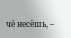чё несёшь, –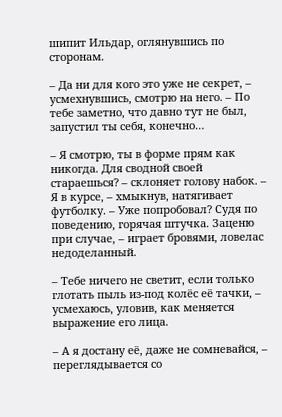шипит Ильдар, оглянувшись по сторонам.

– Да ни для кого это уже не секрет, – усмехнувшись, смотрю на него. – По тебе заметно, что давно тут не был, запустил ты себя, конечно…

– Я смотрю, ты в форме прям как никогда. Для сводной своей стараешься? – склоняет голову набок. – Я в курсе, – хмыкнув, натягивает футболку. – Уже попробовал? Судя по поведению, горячая штучка. Заценю при случае, – играет бровями, ловелас недоделанный.

– Тебе ничего не светит, если только глотать пыль из-под колёс её тачки, – усмехаюсь, уловив, как меняется выражение его лица.

– А я достану её, даже не сомневайся, – переглядывается со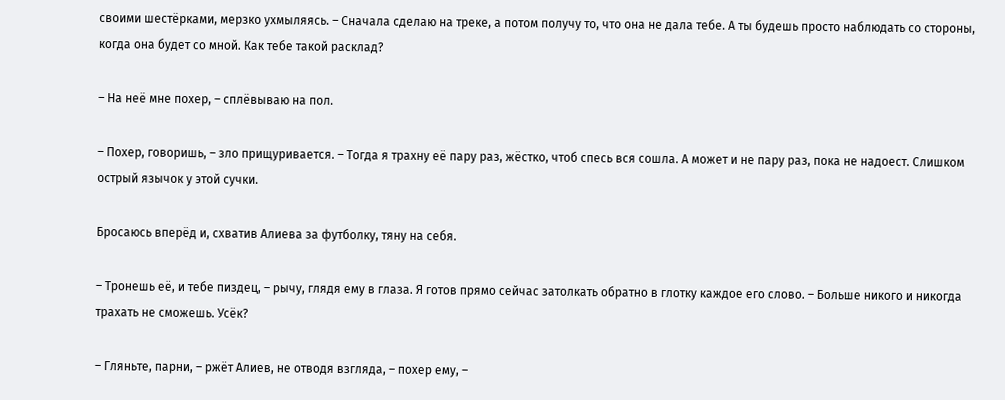своими шестёрками, мерзко ухмыляясь. – Сначала сделаю на треке, а потом получу то, что она не дала тебе. А ты будешь просто наблюдать со стороны, когда она будет со мной. Как тебе такой расклад?

– На неё мне похер, – сплёвываю на пол.

– Похер, говоришь, – зло прищуривается. – Тогда я трахну её пару раз, жёстко, чтоб спесь вся сошла. А может и не пару раз, пока не надоест. Слишком острый язычок у этой сучки.

Бросаюсь вперёд и, схватив Алиева за футболку, тяну на себя.

– Тронешь её, и тебе пиздец, – рычу, глядя ему в глаза. Я готов прямо сейчас затолкать обратно в глотку каждое его слово. – Больше никого и никогда трахать не сможешь. Усёк?

– Гляньте, парни, – ржёт Алиев, не отводя взгляда, – похер ему, –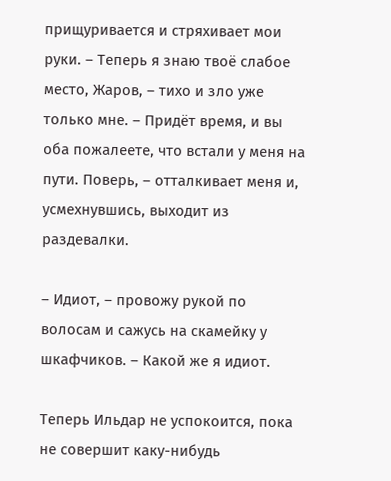прищуривается и стряхивает мои руки. – Теперь я знаю твоё слабое место, Жаров, – тихо и зло уже только мне. – Придёт время, и вы оба пожалеете, что встали у меня на пути. Поверь, – отталкивает меня и, усмехнувшись, выходит из раздевалки.

– Идиот, – провожу рукой по волосам и сажусь на скамейку у шкафчиков. – Какой же я идиот.

Теперь Ильдар не успокоится, пока не совершит каку-нибудь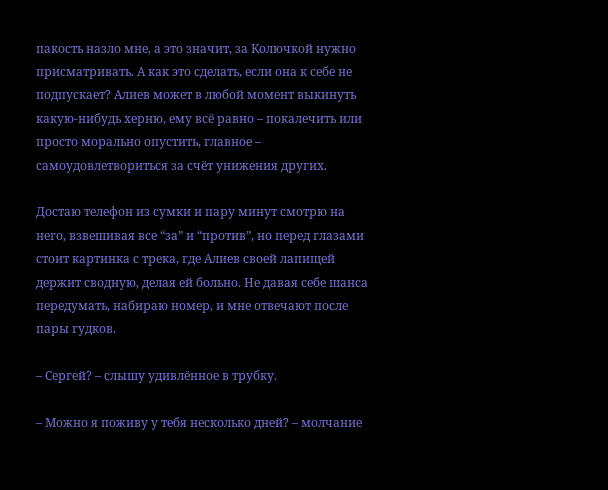пакость назло мне, а это значит, за Колючкой нужно присматривать. А как это сделать, если она к себе не подпускает? Алиев может в любой момент выкинуть какую-нибудь херню, ему всё равно – покалечить или просто морально опустить, главное – самоудовлетвориться за счёт унижения других.

Достаю телефон из сумки и пару минут смотрю на него, взвешивая все “за” и “против”, но перед глазами стоит картинка с трека, где Алиев своей лапищей держит сводную, делая ей больно. Не давая себе шанса передумать, набираю номер, и мне отвечают после пары гудков.

– Сергей? – слышу удивлённое в трубку.

– Можно я поживу у тебя несколько дней? – молчание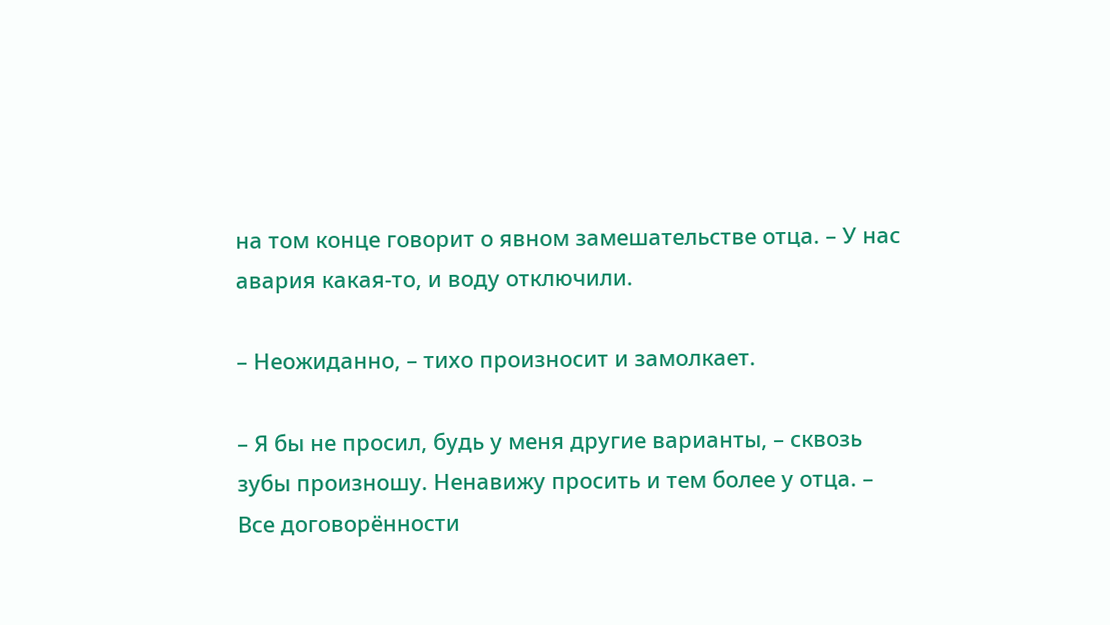на том конце говорит о явном замешательстве отца. – У нас авария какая-то, и воду отключили.

– Неожиданно, – тихо произносит и замолкает.

– Я бы не просил, будь у меня другие варианты, – сквозь зубы произношу. Ненавижу просить и тем более у отца. – Все договорённости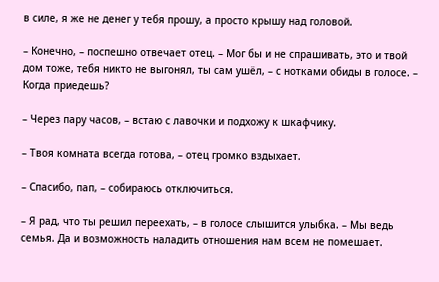в силе, я же не денег у тебя прошу, а просто крышу над головой.

– Конечно, – поспешно отвечает отец. – Мог бы и не спрашивать, это и твой дом тоже, тебя никто не выгонял, ты сам ушёл, – с нотками обиды в голосе. – Когда приедешь?

– Через пару часов, – встаю с лавочки и подхожу к шкафчику.

– Твоя комната всегда готова, – отец громко вздыхает.

– Спасибо, пап, – собираюсь отключиться.

– Я рад, что ты решил переехать, – в голосе слышится улыбка. – Мы ведь семья. Да и возможность наладить отношения нам всем не помешает.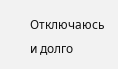Отключаюсь и долго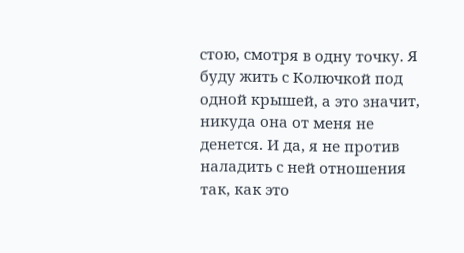стою, смотря в одну точку. Я буду жить с Колючкой под одной крышей, а это значит, никуда она от меня не денется. И да, я не против наладить с ней отношения так, как это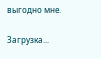выгодно мне.

Загрузка...